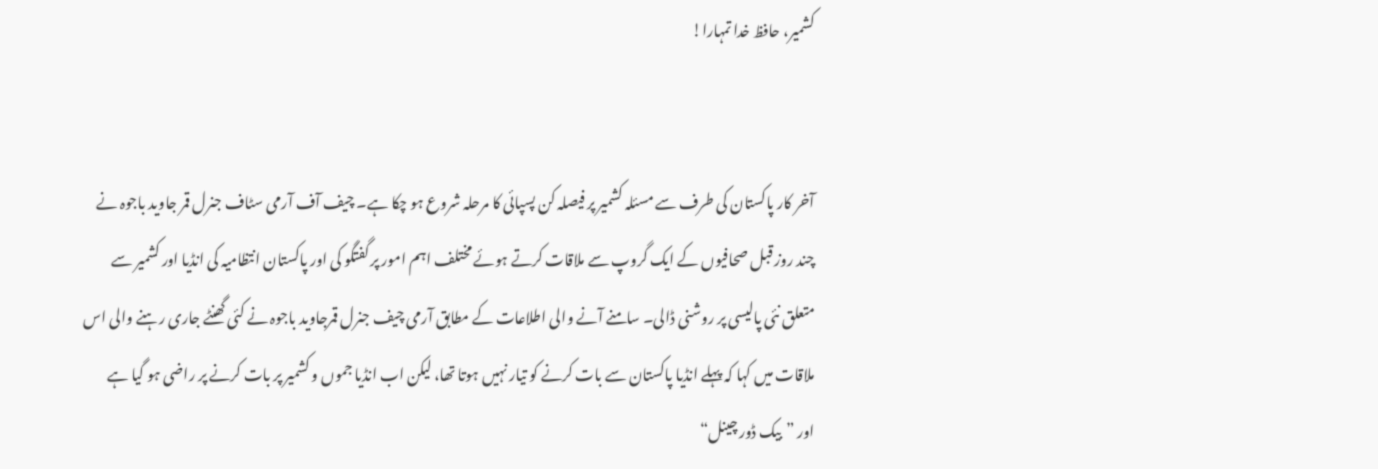کشمیر، حافظ خدا تمہارا!


آخر کار پاکستان کی طرف سے مسئلہ کشمیر پر فیصلہ کن پسپائی کا مرحلہ شروع ہو چکا ہے۔ چیف آف آرمی سٹاف جنرل قمر جاوید باجوہ نے چند روز قبل صحافیوں کے ایک گروپ سے ملاقات کرتے ہوئے مختلف اہم امور پر گفتگو کی اور پاکستان انتظامیہ کی انڈیا اور کشمیر سے متعلق نئی پالیسی پر روشنی ڈالی۔ سامنے آنے والی اطلاعات کے مطابق آرمی چیف جنرل قمرجاوید باجوہ نے کئی گھنٹے جاری رہنے والی اس ملاقات میں کہا کہ پہلے انڈیا پاکستان سے بات کرنے کو تیار نہیں ہوتا تھا، لیکن اب انڈیا جموں و کشمیر پر بات کرنے پر راضی ہو گیا ہے اور ”بیک ڈور چینل“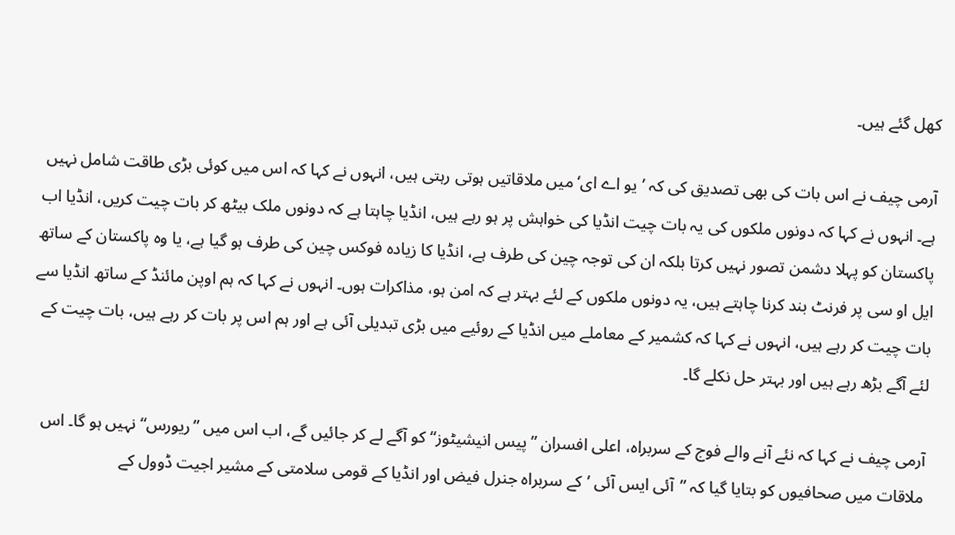کھل گئے ہیں۔

آرمی چیف نے اس بات کی بھی تصدیق کی کہ ’یو اے ای‘ میں ملاقاتیں ہوتی رہتی ہیں، انہوں نے کہا کہ اس میں کوئی بڑی طاقت شامل نہیں ہے۔ انہوں نے کہا کہ دونوں ملکوں کی یہ بات چیت انڈیا کی خواہش پر ہو رہے ہیں، انڈیا چاہتا ہے کہ دونوں ملک بیٹھ کر بات چیت کریں، انڈیا اب پاکستان کو پہلا دشمن تصور نہیں کرتا بلکہ ان کی توجہ چین کی طرف ہے، انڈیا کا زیادہ فوکس چین کی طرف ہو گیا ہے، یا وہ پاکستان کے ساتھ ایل او سی پر فرنٹ بند کرنا چاہتے ہیں، یہ دونوں ملکوں کے لئے بہتر ہے کہ امن ہو، مذاکرات ہوں۔ انہوں نے کہا کہ ہم اوپن مائنڈ کے ساتھ انڈیا سے بات چیت کر رہے ہیں، انہوں نے کہا کہ کشمیر کے معاملے میں انڈیا کے روئیے میں بڑی تبدیلی آئی ہے اور ہم اس پر بات کر رہے ہیں، بات چیت کے لئے آگے بڑھ رہے ہیں اور بہتر حل نکلے گا۔

آرمی چیف نے کہا کہ نئے آنے والے فوج کے سربراہ، اعلی افسران ”پیس انیشیٹوز“ کو آگے لے کر جائیں گے، اب اس میں ”ریورس“ نہیں ہو گا۔ اس ملاقات میں صحافیوں کو بتایا گیا کہ ”آئی ایس آئی ’کے سربراہ جنرل فیض اور انڈیا کے قومی سلامتی کے مشیر اجیت ڈوول کے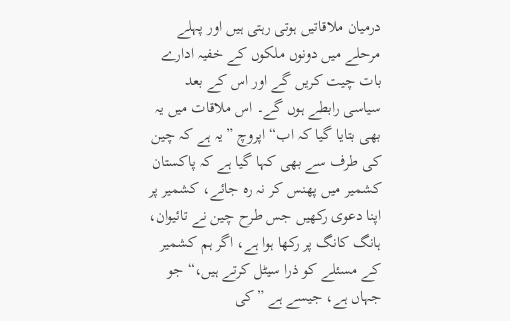درمیان ملاقاتیں ہوتی رہتی ہیں اور پہلے مرحلے میں دونوں ملکوں کے خفیہ ادارے بات چیت کریں گے اور اس کے بعد سیاسی رابطے ہوں گے۔ اس ملاقات میں یہ بھی بتایا گیا کہ اب“ اپروچ ”یہ ہے کہ چین کی طرف سے بھی کہا گیا ہے کہ پاکستان کشمیر میں پھنس کر نہ رہ جائے، کشمیر پر اپنا دعوی رکھیں جس طرح چین نے تائیوان، ہانگ کانگ پر رکھا ہوا ہے، اگر ہم کشمیر کے مسئلے کو ذرا سیٹل کرتے ہیں،“ جو جہاں ہے، جیسے ہے ”کی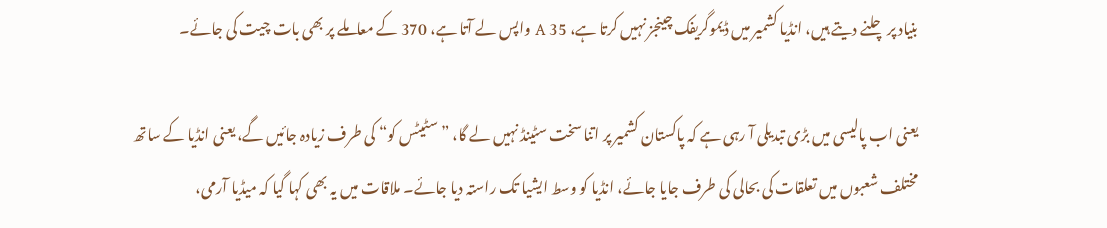بنیاد پر چلنے دیتے ہیں، انڈیا کشمیر میں ڈیموگریفک چینجز نہیں کرتا ہے، 35 A واپس لے آتا ہے، 370 کے معاملے پر بھی بات چیت کی جائے۔

یعنی اب پالیسی میں بڑی تبدیلی آ رہی ہے کہ پاکستان کشمیر پر اتنا سخت سٹینڈ نہیں لے گا، ”سٹیٹس کو“ کی طرف زیادہ جائیں گے، یعنی انڈیا کے ساتھ مختلف شعبوں میں تعلقات کی بحالی کی طرف جایا جائے، انڈیا کو وسط ایشیا تک راستہ دیا جائے۔ ملاقات میں یہ بھی کہا گیا کہ میڈیا آرمی،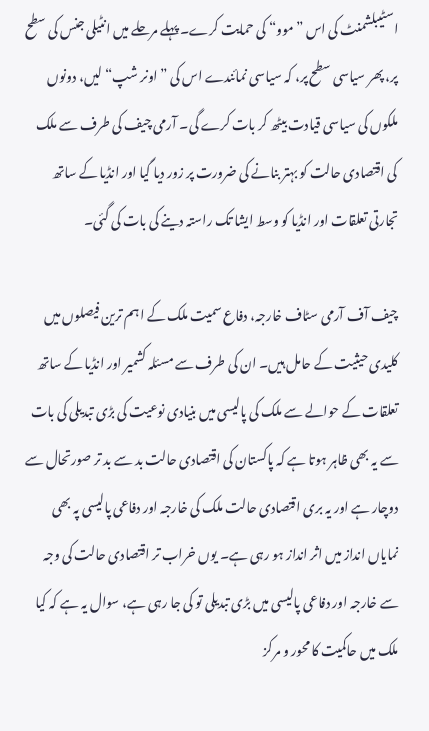اسٹیبلشمنٹ کی اس ”موو“ کی حمایت کرے۔ پہلے مرحلے میں انٹیلی جنس کی سطح پر، پھر سیاسی سطح پر، کہ سیاسی نمائندے اس کی ”اونر شپ“ لیں، دونوں ملکوں کی سیاسی قیادت بیٹھ کر بات کرے گی۔ آرمی چیف کی طرف سے ملک کی اقتصادی حالت کو بہتر بنانے کی ضرورت پر زور دیا گیا اور انڈیا کے ساتھ تجارتی تعلقات اور انڈیا کو وسط ایشا تک راستہ دینے کی بات کی گئی۔

چیف آف آرمی سٹاف خارجہ، دفاع سمیت ملک کے اہم ترین فیصلوں میں کلیدی حیثیت کے حامل ہیں۔ ان کی طرف سے مسئلہ کشمیر اور انڈیا کے ساتھ تعلقات کے حوالے سے ملک کی پالیسی میں بنیادی نوعیت کی بڑی تبدیلی کی بات سے یہ بھی ظاہر ہوتا ہے کہ پاکستان کی اقتصادی حالت بد سے بد تر صورتحال سے دوچار ہے اور یہ بری اقتصادی حالت ملک کی خارجہ اور دفاعی پالیسی پہ بھی نمایاں انداز میں اثر انداز ہو رہی ہے۔ یوں خراب تر اقتصادی حالت کی وجہ سے خارجہ اور دفاعی پالیسی میں بڑی تبدیلی تو کی جا رہی ہے، سوال یہ ہے کہ کیا ملک میں حاکمیت کا محور و مرکز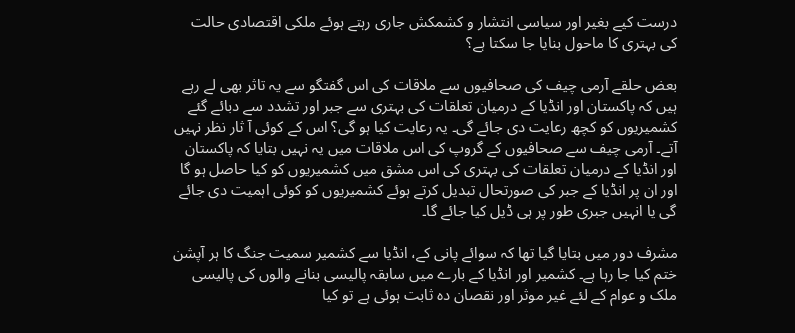درست کیے بغیر اور سیاسی انتشار و کشمکش جاری رہتے ہوئے ملکی اقتصادی حالت کی بہتری کا ماحول بنایا جا سکتا ہے؟

بعض حلقے آرمی چیف کی صحافیوں سے ملاقات کی اس گفتگو سے یہ تاثر بھی لے رہے ہیں کہ پاکستان اور انڈیا کے درمیان تعلقات کی بہتری سے جبر اور تشدد سے دبائے گئے کشمیریوں کو کچھ رعایت دی جائے گی۔ یہ رعایت کیا ہو گی؟ اس کے کوئی آ ثار نظر نہیں آتے۔ آرمی چیف سے صحافیوں کے گروپ کی اس ملاقات میں یہ نہیں بتایا کہ پاکستان اور انڈیا کے درمیان تعلقات کی بہتری کی اس مشق میں کشمیریوں کو کیا حاصل ہو گا اور ان پر انڈیا کے جبر کی صورتحال تبدیل کرتے ہوئے کشمیریوں کو کوئی اہمیت دی جائے گی یا انہیں جبری طور پر ہی ڈیل کیا جائے گا۔

مشرف دور میں بتایا گیا تھا کہ سوائے پانی کے، انڈیا سے کشمیر سمیت جنگ کا ہر آپشن ختم کیا جا رہا ہے۔ کشمیر اور انڈیا کے بارے میں سابقہ پالیسی بنانے والوں کی پالیسی ملک و عوام کے لئے غیر موثر اور نقصان دہ ثابت ہوئی ہے تو کیا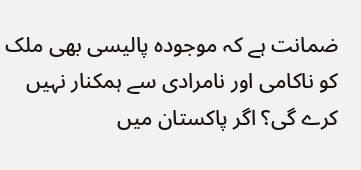ضمانت ہے کہ موجودہ پالیسی بھی ملک کو ناکامی اور نامرادی سے ہمکنار نہیں کرے گی؟ اگر پاکستان میں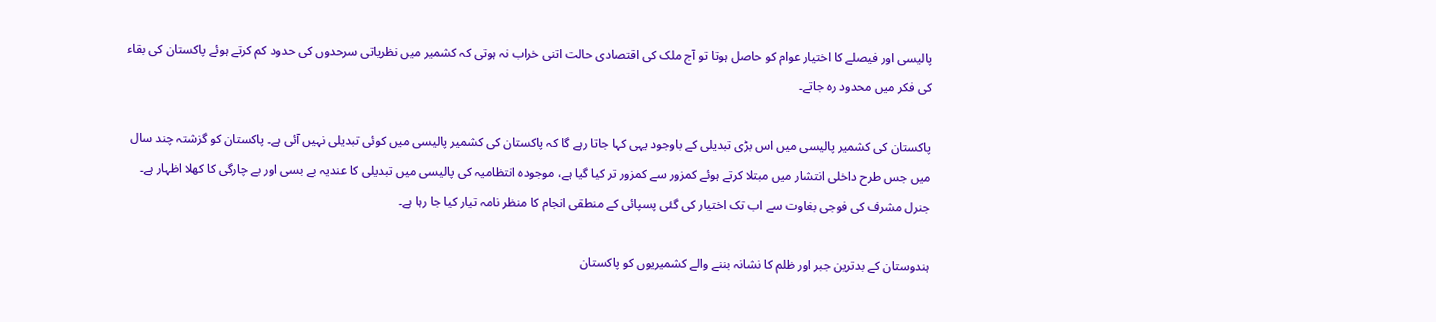پالیسی اور فیصلے کا اختیار عوام کو حاصل ہوتا تو آج ملک کی اقتصادی حالت اتنی خراب نہ ہوتی کہ کشمیر میں نظریاتی سرحدوں کی حدود کم کرتے ہوئے پاکستان کی بقاء کی فکر میں محدود رہ جاتے۔

پاکستان کی کشمیر پالیسی میں اس بڑی تبدیلی کے باوجود یہی کہا جاتا رہے گا کہ پاکستان کی کشمیر پالیسی میں کوئی تبدیلی نہیں آئی ہے۔ پاکستان کو گزشتہ چند سال میں جس طرح داخلی انتشار میں مبتلا کرتے ہوئے کمزور سے کمزور تر کیا گیا ہے، موجودہ انتظامیہ کی پالیسی میں تبدیلی کا عندیہ بے بسی اور بے چارگی کا کھلا اظہار ہے۔ جنرل مشرف کی فوجی بغاوت سے اب تک اختیار کی گئی پسپائی کے منطقی انجام کا منظر نامہ تیار کیا جا رہا ہے۔

ہندوستان کے بدترین جبر اور ظلم کا نشانہ بننے والے کشمیریوں کو پاکستان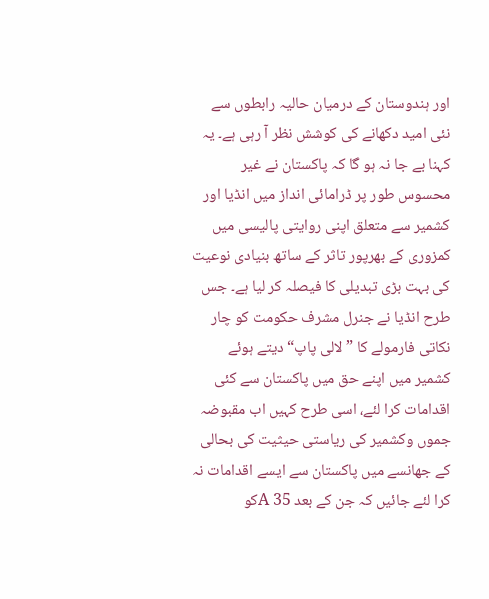اور ہندوستان کے درمیان حالیہ رابطوں سے نئی امید دکھانے کی کوشش نظر آ رہی ہے۔ یہ کہنا بے جا نہ ہو گا کہ پاکستان نے غیر محسوس طور پر ڈرامائی انداز میں انڈیا اور کشمیر سے متعلق اپنی روایتی پالیسی میں کمزوری کے بھرپور تاثر کے ساتھ بنیادی نوعیت کی بہت بڑی تبدیلی کا فیصلہ کر لیا ہے۔ جس طرح انڈیا نے جنرل مشرف حکومت کو چار نکاتی فارمولے کا ”لالی پاپ“ دیتے ہوئے کشمیر میں اپنے حق میں پاکستان سے کئی اقدامات کرا لئے، اسی طرح کہیں اب مقبوضہ جموں وکشمیر کی ریاستی حیثیت کی بحالی کے جھانسے میں پاکستان سے ایسے اقدامات نہ کرا لئے جائیں کہ جن کے بعد 35 Aکو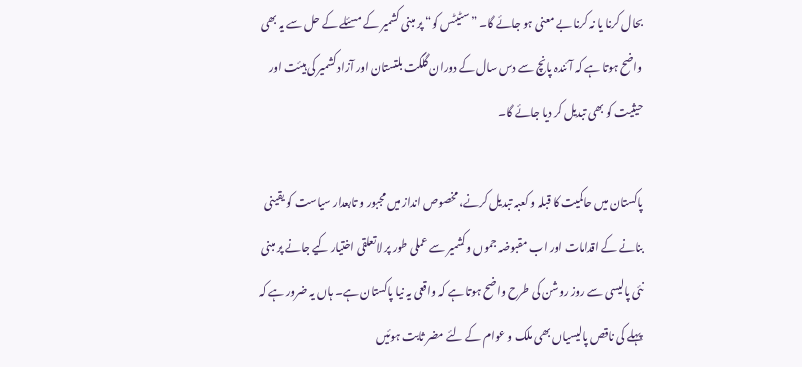بحال کرنا یا نہ کرنا بے معنی ہو جائے گا۔ ”سٹیٹس کو“ پر مبنی کشمیر کے مسئلے کے حل سے یہ بھی واضح ہوتا ہے کہ آئندہ پانچ سے دس سال کے دوران گلگت بلتستان اور آزاد کشمیر کی ہیئت اور حیثیت کو بھی تبدیل کر دیا جائے گا۔

پاکستان میں حاکمیت کا قبلہ و کعبہ تبدیل کرنے، مخصوص انداز میں مجبور و تابعدار سیاست کو یقینی بنانے کے اقدامات اور اب مقبوضہ جموں وکشمیر سے عملی طور پر لاتعلقی اختیار کیے جانے پر مبنی نئی پالیسی سے روز روشن کی طرح واضح ہوتا ہے کہ واقعی یہ نیا پاکستان ہے۔ ہاں یہ ضرور ہے کہ پہلے کی ناقص پالیسیاں بھی ملک و عوام کے لئے مضر ثابت ہوئیں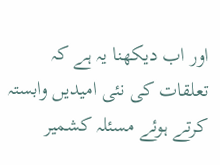اور اب دیکھنا یہ ہے کہ تعلقات کی نئی امیدیں وابستہ کرتے ہوئے مسئلہ کشمیر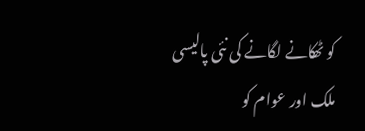کو ٹھکانے لگانے کی نئی پالیسی ملک اور عوام کو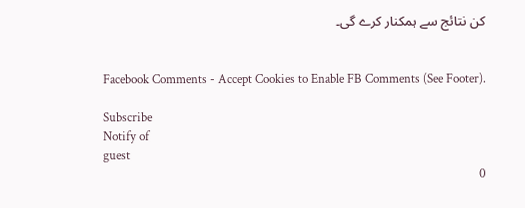کن نتائج سے ہمکنار کرے گی۔


Facebook Comments - Accept Cookies to Enable FB Comments (See Footer).

Subscribe
Notify of
guest
0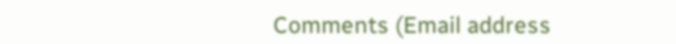Comments (Email address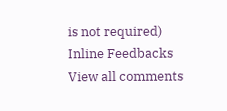is not required)
Inline Feedbacks
View all comments